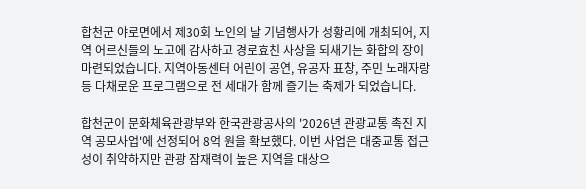합천군 야로면에서 제30회 노인의 날 기념행사가 성황리에 개최되어, 지역 어르신들의 노고에 감사하고 경로효친 사상을 되새기는 화합의 장이 마련되었습니다. 지역아동센터 어린이 공연, 유공자 표창, 주민 노래자랑 등 다채로운 프로그램으로 전 세대가 함께 즐기는 축제가 되었습니다.

합천군이 문화체육관광부와 한국관광공사의 '2026년 관광교통 촉진 지역 공모사업'에 선정되어 8억 원을 확보했다. 이번 사업은 대중교통 접근성이 취약하지만 관광 잠재력이 높은 지역을 대상으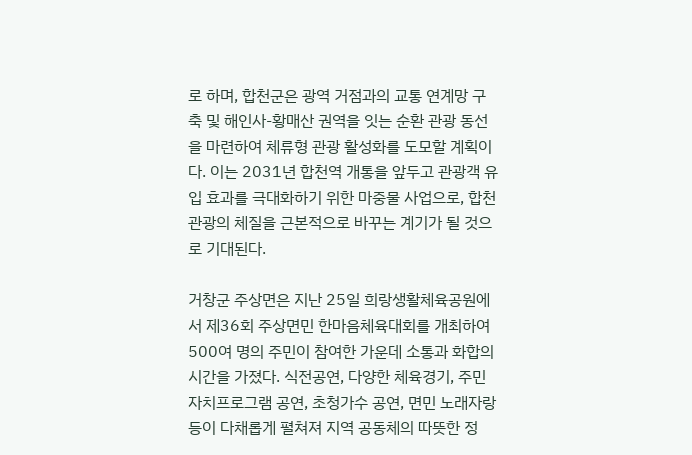로 하며, 합천군은 광역 거점과의 교통 연계망 구축 및 해인사-황매산 권역을 잇는 순환 관광 동선을 마련하여 체류형 관광 활성화를 도모할 계획이다. 이는 2031년 합천역 개통을 앞두고 관광객 유입 효과를 극대화하기 위한 마중물 사업으로, 합천 관광의 체질을 근본적으로 바꾸는 계기가 될 것으로 기대된다.

거창군 주상면은 지난 25일 희랑생활체육공원에서 제36회 주상면민 한마음체육대회를 개최하여 500여 명의 주민이 참여한 가운데 소통과 화합의 시간을 가졌다. 식전공연, 다양한 체육경기, 주민자치프로그램 공연, 초청가수 공연, 면민 노래자랑 등이 다채롭게 펼쳐져 지역 공동체의 따뜻한 정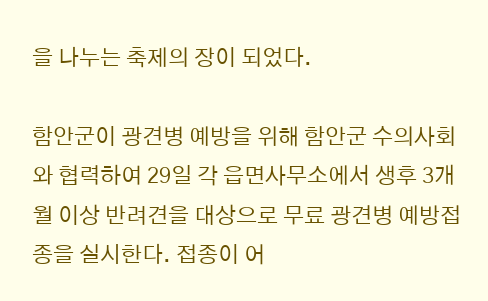을 나누는 축제의 장이 되었다.

함안군이 광견병 예방을 위해 함안군 수의사회와 협력하여 29일 각 읍면사무소에서 생후 3개월 이상 반려견을 대상으로 무료 광견병 예방접종을 실시한다. 접종이 어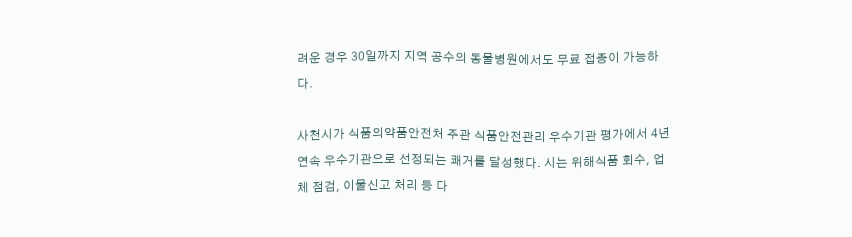려운 경우 30일까지 지역 공수의 동물병원에서도 무료 접종이 가능하다.

사천시가 식품의약품안전처 주관 식품안전관리 우수기관 평가에서 4년 연속 우수기관으로 선정되는 쾌거를 달성했다. 시는 위해식품 회수, 업체 점검, 이물신고 처리 등 다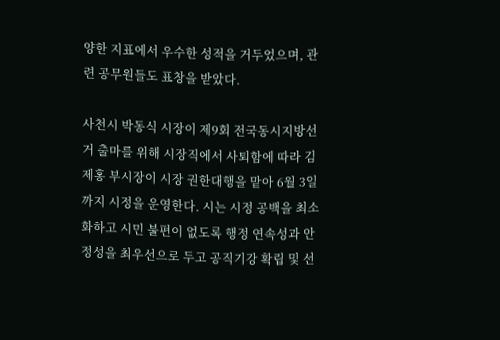양한 지표에서 우수한 성적을 거두었으며, 관련 공무원들도 표창을 받았다.

사천시 박동식 시장이 제9회 전국동시지방선거 출마를 위해 시장직에서 사퇴함에 따라 김제홍 부시장이 시장 권한대행을 맡아 6월 3일까지 시정을 운영한다. 시는 시정 공백을 최소화하고 시민 불편이 없도록 행정 연속성과 안정성을 최우선으로 두고 공직기강 확립 및 선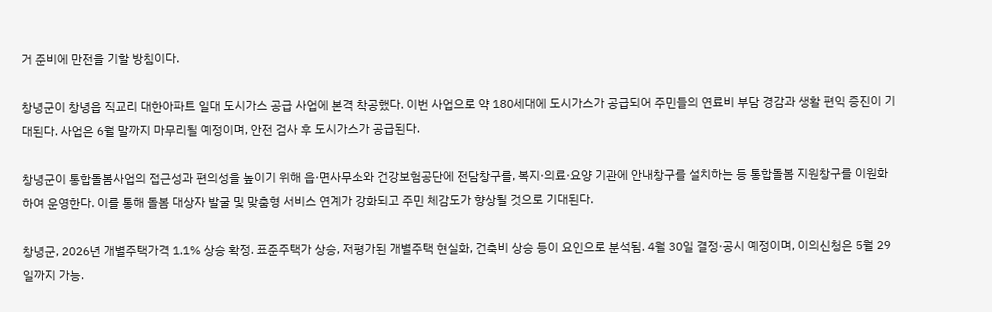거 준비에 만전을 기할 방침이다.

창녕군이 창녕읍 직교리 대한아파트 일대 도시가스 공급 사업에 본격 착공했다. 이번 사업으로 약 180세대에 도시가스가 공급되어 주민들의 연료비 부담 경감과 생활 편익 증진이 기대된다. 사업은 6월 말까지 마무리될 예정이며, 안전 검사 후 도시가스가 공급된다.

창녕군이 통합돌봄사업의 접근성과 편의성을 높이기 위해 읍·면사무소와 건강보험공단에 전담창구를, 복지·의료·요양 기관에 안내창구를 설치하는 등 통합돌봄 지원창구를 이원화하여 운영한다. 이를 통해 돌봄 대상자 발굴 및 맞춤형 서비스 연계가 강화되고 주민 체감도가 향상될 것으로 기대된다.

창녕군, 2026년 개별주택가격 1.1% 상승 확정. 표준주택가 상승, 저평가된 개별주택 현실화, 건축비 상승 등이 요인으로 분석됨. 4월 30일 결정·공시 예정이며, 이의신청은 5월 29일까지 가능.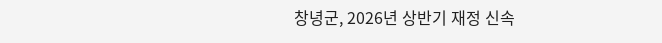창녕군, 2026년 상반기 재정 신속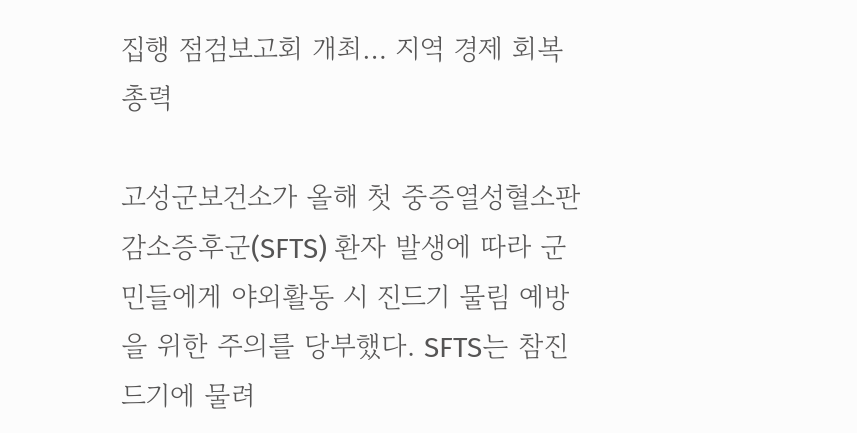집행 점검보고회 개최… 지역 경제 회복 총력

고성군보건소가 올해 첫 중증열성혈소판감소증후군(SFTS) 환자 발생에 따라 군민들에게 야외활동 시 진드기 물림 예방을 위한 주의를 당부했다. SFTS는 참진드기에 물려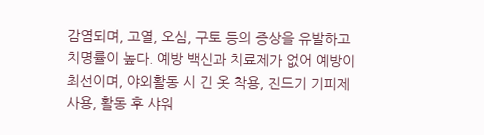감염되며, 고열, 오심, 구토 등의 증상을 유발하고 치명률이 높다. 예방 백신과 치료제가 없어 예방이 최선이며, 야외활동 시 긴 옷 착용, 진드기 기피제 사용, 활동 후 샤워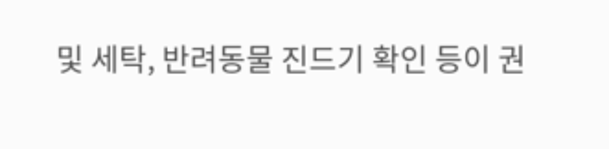및 세탁, 반려동물 진드기 확인 등이 권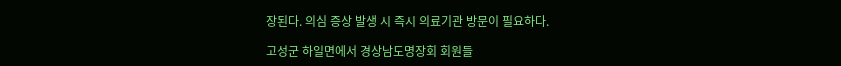장된다. 의심 증상 발생 시 즉시 의료기관 방문이 필요하다.

고성군 하일면에서 경상남도명장회 회원들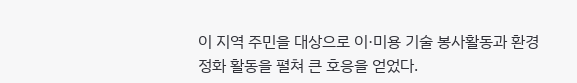이 지역 주민을 대상으로 이·미용 기술 봉사활동과 환경정화 활동을 펼쳐 큰 호응을 얻었다.